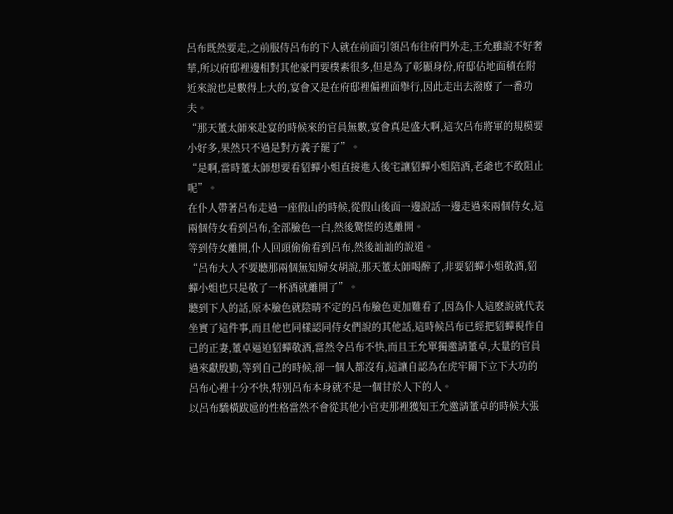呂布既然要走,之前服侍呂布的下人就在前面引領呂布往府門外走,王允雖說不好奢華,所以府邸裡邊相對其他豪門要樸素很多,但是為了彰顯身份,府邸佔地面積在附近來說也是數得上大的,宴會又是在府邸裡偏裡面舉行,因此走出去潑廢了一番功夫。
“那天董太師來赴宴的時候來的官員無數,宴會真是盛大啊,這次呂布將軍的規模要小好多,果然只不過是對方義子罷了”。
“是啊,當時董太師想要看貂蟬小姐直接進入後宅讓貂蟬小姐陪酒,老爺也不敢阻止呢”。
在仆人帶著呂布走過一座假山的時候,從假山後面一邊說話一邊走過來兩個侍女,這兩個侍女看到呂布,全部臉色一白,然後驚慌的逃離開。
等到侍女離開,仆人回頭偷偷看到呂布,然後訕訕的說道。
“呂布大人不要聽那兩個無知婦女胡說,那天董太師喝醉了,非要貂蟬小姐敬酒,貂蟬小姐也只是敬了一杯酒就離開了”。
聽到下人的話,原本臉色就陰晴不定的呂布臉色更加難看了,因為仆人這麽說就代表坐實了這件事,而且他也同樣認同侍女們說的其他話,這時候呂布已經把貂蟬視作自己的正妻,董卓逼迫貂蟬敬酒,當然令呂布不快,而且王允單獨邀請董卓,大量的官員過來獻殷勤,等到自己的時候,卻一個人都沒有,這讓自認為在虎牢關下立下大功的呂布心裡十分不快,特別呂布本身就不是一個甘於人下的人。
以呂布驕橫跋扈的性格當然不會從其他小官吏那裡獲知王允邀請董卓的時候大張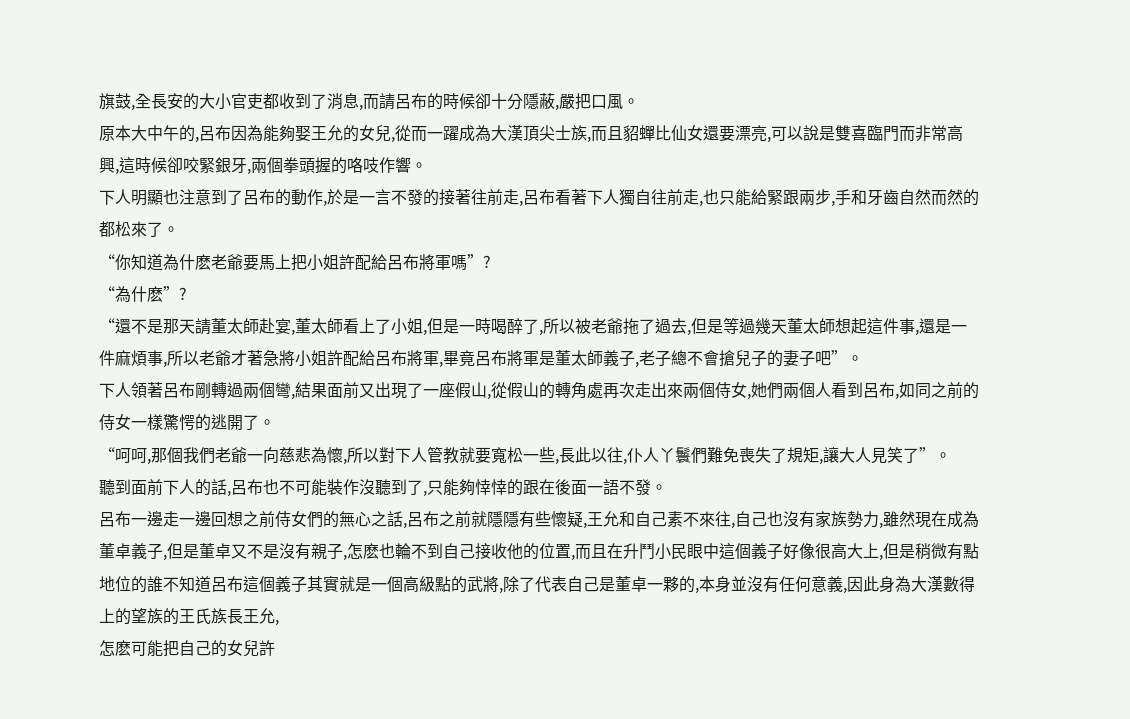旗鼓,全長安的大小官吏都收到了消息,而請呂布的時候卻十分隱蔽,嚴把口風。
原本大中午的,呂布因為能夠娶王允的女兒,從而一躍成為大漢頂尖士族,而且貂蟬比仙女還要漂亮,可以說是雙喜臨門而非常高興,這時候卻咬緊銀牙,兩個拳頭握的咯吱作響。
下人明顯也注意到了呂布的動作,於是一言不發的接著往前走,呂布看著下人獨自往前走,也只能給緊跟兩步,手和牙齒自然而然的都松來了。
“你知道為什麽老爺要馬上把小姐許配給呂布將軍嗎”?
“為什麽”?
“還不是那天請董太師赴宴,董太師看上了小姐,但是一時喝醉了,所以被老爺拖了過去,但是等過幾天董太師想起這件事,還是一件麻煩事,所以老爺才著急將小姐許配給呂布將軍,畢竟呂布將軍是董太師義子,老子總不會搶兒子的妻子吧”。
下人領著呂布剛轉過兩個彎,結果面前又出現了一座假山,從假山的轉角處再次走出來兩個侍女,她們兩個人看到呂布,如同之前的侍女一樣驚愕的逃開了。
“呵呵,那個我們老爺一向慈悲為懷,所以對下人管教就要寬松一些,長此以往,仆人丫鬟們難免喪失了規矩,讓大人見笑了”。
聽到面前下人的話,呂布也不可能裝作沒聽到了,只能夠悻悻的跟在後面一語不發。
呂布一邊走一邊回想之前侍女們的無心之話,呂布之前就隱隱有些懷疑,王允和自己素不來往,自己也沒有家族勢力,雖然現在成為董卓義子,但是董卓又不是沒有親子,怎麽也輪不到自己接收他的位置,而且在升鬥小民眼中這個義子好像很高大上,但是稍微有點地位的誰不知道呂布這個義子其實就是一個高級點的武將,除了代表自己是董卓一夥的,本身並沒有任何意義,因此身為大漢數得上的望族的王氏族長王允,
怎麽可能把自己的女兒許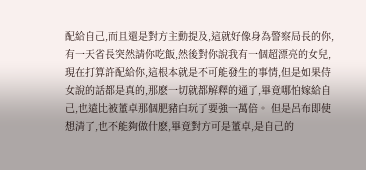配給自己,而且還是對方主動提及,這就好像身為警察局長的你,有一天省長突然請你吃飯,然後對你說我有一個超漂亮的女兒,現在打算許配給你,這根本就是不可能發生的事情,但是如果侍女說的話都是真的,那麽一切就都解釋的通了,畢竟哪怕嫁給自己,也遠比被董卓那個肥豬白玩了要強一萬倍。 但是呂布即使想清了,也不能夠做什麽,畢竟對方可是董卓,是自己的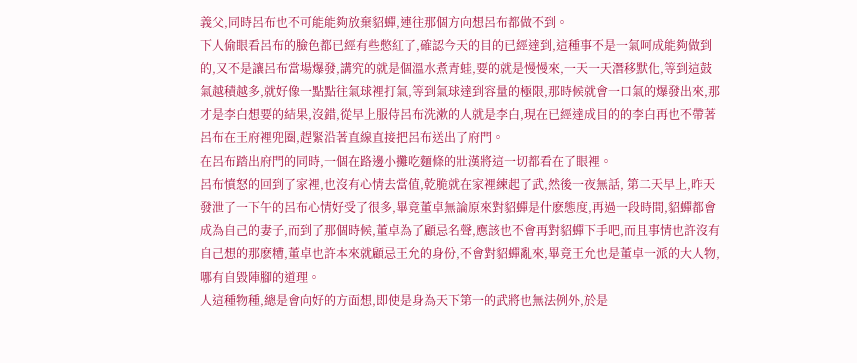義父,同時呂布也不可能能夠放棄貂蟬,連往那個方向想呂布都做不到。
下人偷眼看呂布的臉色都已經有些憋紅了,確認今天的目的已經達到,這種事不是一氣呵成能夠做到的,又不是讓呂布當場爆發,講究的就是個溫水煮青蛙,要的就是慢慢來,一天一天潛移默化,等到這鼓氣越積越多,就好像一點點往氣球裡打氣,等到氣球達到容量的極限,那時候就會一口氣的爆發出來,那才是李白想要的結果,沒錯,從早上服侍呂布洗漱的人就是李白,現在已經達成目的的李白再也不帶著呂布在王府裡兜圈,趕緊沿著直線直接把呂布送出了府門。
在呂布踏出府門的同時,一個在路邊小攤吃麵條的壯漢將這一切都看在了眼裡。
呂布憤怒的回到了家裡,也沒有心情去當值,乾脆就在家裡練起了武,然後一夜無話, 第二天早上,昨天發泄了一下午的呂布心情好受了很多,畢竟董卓無論原來對貂蟬是什麽態度,再過一段時間,貂蟬都會成為自己的妻子,而到了那個時候,董卓為了顧忌名聲,應該也不會再對貂蟬下手吧,而且事情也許沒有自己想的那麽糟,董卓也許本來就顧忌王允的身份,不會對貂蟬亂來,畢竟王允也是董卓一派的大人物,哪有自毀陣腳的道理。
人這種物種,總是會向好的方面想,即使是身為天下第一的武將也無法例外,於是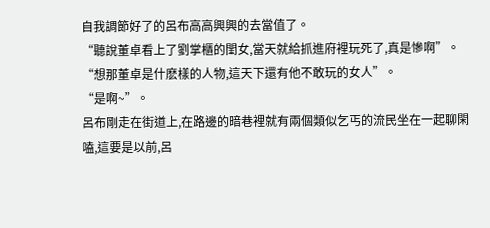自我調節好了的呂布高高興興的去當值了。
“聽說董卓看上了劉掌櫃的閨女,當天就給抓進府裡玩死了,真是慘啊”。
“想那董卓是什麽樣的人物,這天下還有他不敢玩的女人”。
“是啊~”。
呂布剛走在街道上,在路邊的暗巷裡就有兩個類似乞丐的流民坐在一起聊閑嗑,這要是以前,呂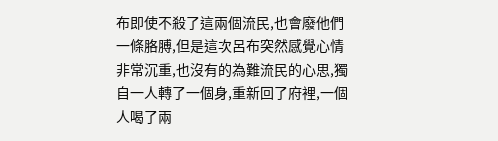布即使不殺了這兩個流民,也會廢他們一條胳膊,但是這次呂布突然感覺心情非常沉重,也沒有的為難流民的心思,獨自一人轉了一個身,重新回了府裡,一個人喝了兩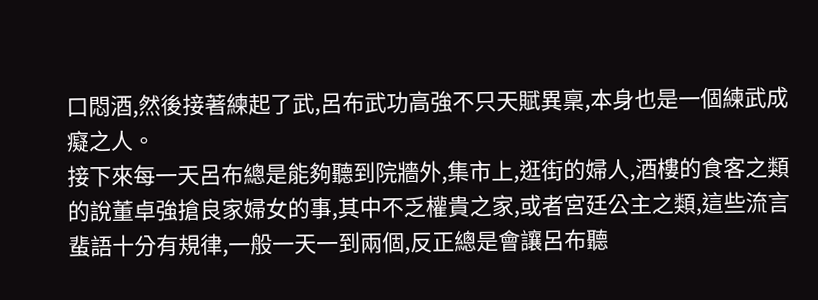口悶酒,然後接著練起了武,呂布武功高強不只天賦異稟,本身也是一個練武成癡之人。
接下來每一天呂布總是能夠聽到院牆外,集市上,逛街的婦人,酒樓的食客之類的說董卓強搶良家婦女的事,其中不乏權貴之家,或者宮廷公主之類,這些流言蜚語十分有規律,一般一天一到兩個,反正總是會讓呂布聽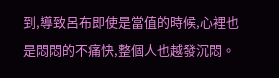到,導致呂布即使是當值的時候,心裡也是悶悶的不痛快,整個人也越發沉悶。